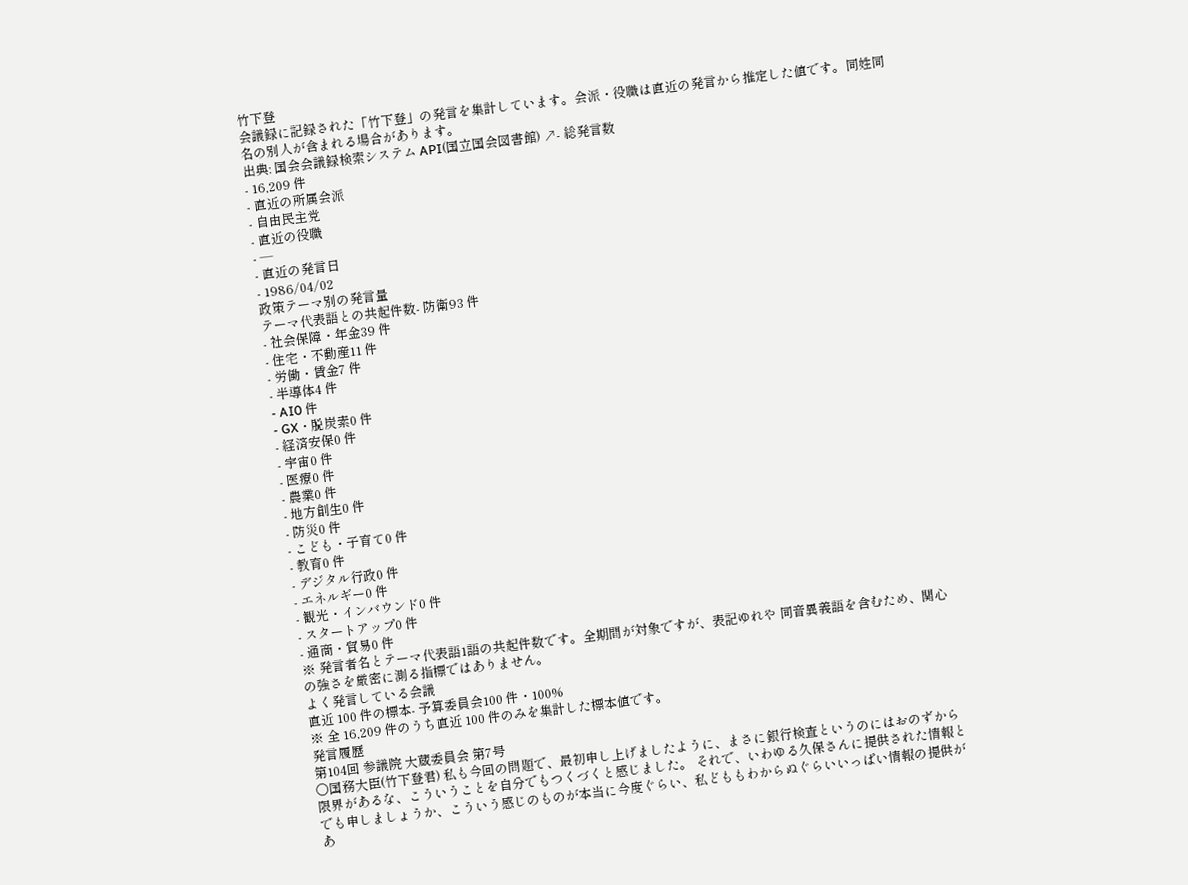竹下登
会議録に記録された「竹下登」の発言を集計しています。会派・役職は直近の発言から推定した値です。同姓同名の別人が含まれる場合があります。
出典: 国会会議録検索システム API(国立国会図書館) ↗- 総発言数
- 16,209 件
- 直近の所属会派
- 自由民主党
- 直近の役職
- —
- 直近の発言日
- 1986/04/02
政策テーマ別の発言量
テーマ代表語との共起件数- 防衛93 件
- 社会保障・年金39 件
- 住宅・不動産11 件
- 労働・賃金7 件
- 半導体4 件
- AI0 件
- GX・脱炭素0 件
- 経済安保0 件
- 宇宙0 件
- 医療0 件
- 農業0 件
- 地方創生0 件
- 防災0 件
- こども・子育て0 件
- 教育0 件
- デジタル行政0 件
- エネルギー0 件
- 観光・インバウンド0 件
- スタートアップ0 件
- 通商・貿易0 件
※ 発言者名とテーマ代表語1語の共起件数です。全期間が対象ですが、表記ゆれや 同音異義語を含むため、関心の強さを厳密に測る指標ではありません。
よく発言している会議
直近 100 件の標本- 予算委員会100 件・100%
※ 全 16,209 件のうち直近 100 件のみを集計した標本値です。
発言履歴
第104回 参議院 大蔵委員会 第7号
○国務大臣(竹下登君) 私も今回の問題で、最初申し上げましたように、まさに銀行検査というのにはおのずから限界があるな、こういうことを自分でもつくづくと感じました。 それで、いわゆる久保さんに提供された情報とでも申しましょうか、こういう感じのものが本当に今度ぐらい、私どももわからぬぐらいいっぱい情報の提供があ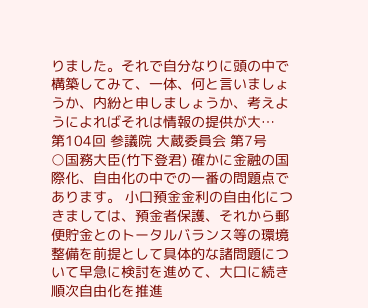りました。それで自分なりに頭の中で構築してみて、一体、何と言いましょうか、内紛と申しましょうか、考えようによればそれは情報の提供が大…
第104回 参議院 大蔵委員会 第7号
○国務大臣(竹下登君) 確かに金融の国際化、自由化の中での一番の問題点であります。 小口預金金利の自由化につきましては、預金者保護、それから郵便貯金とのトータルバランス等の環境整備を前提として具体的な諸問題について早急に検討を進めて、大口に続き順次自由化を推進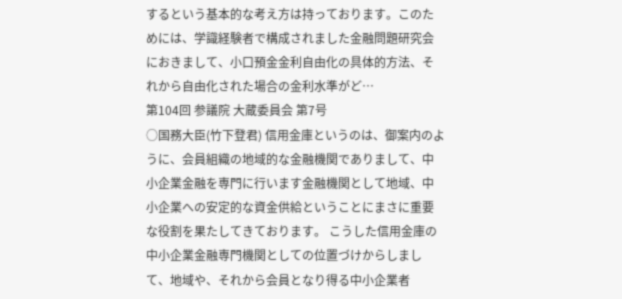するという基本的な考え方は持っております。このためには、学識経験者で構成されました金融問題研究会におきまして、小口預金金利自由化の具体的方法、それから自由化された場合の金利水準がど…
第104回 参議院 大蔵委員会 第7号
○国務大臣(竹下登君) 信用金庫というのは、御案内のように、会員組織の地域的な金融機関でありまして、中小企業金融を専門に行います金融機関として地域、中小企業への安定的な資金供給ということにまさに重要な役割を果たしてきております。 こうした信用金庫の中小企業金融専門機関としての位置づけからしまして、地域や、それから会員となり得る中小企業者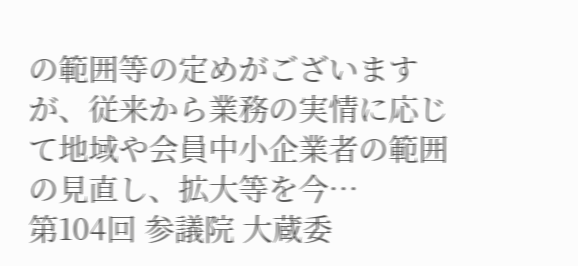の範囲等の定めがございますが、従来から業務の実情に応じて地域や会員中小企業者の範囲の見直し、拡大等を今…
第104回 参議院 大蔵委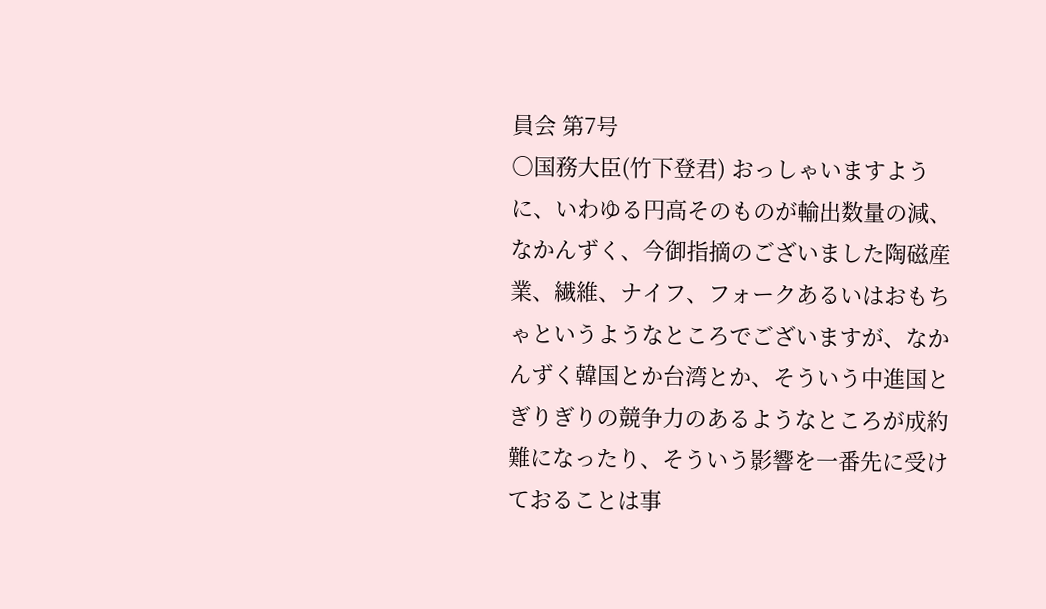員会 第7号
○国務大臣(竹下登君) おっしゃいますように、いわゆる円高そのものが輸出数量の減、なかんずく、今御指摘のございました陶磁産業、繊維、ナイフ、フォークあるいはおもちゃというようなところでございますが、なかんずく韓国とか台湾とか、そういう中進国とぎりぎりの競争力のあるようなところが成約難になったり、そういう影響を一番先に受けておることは事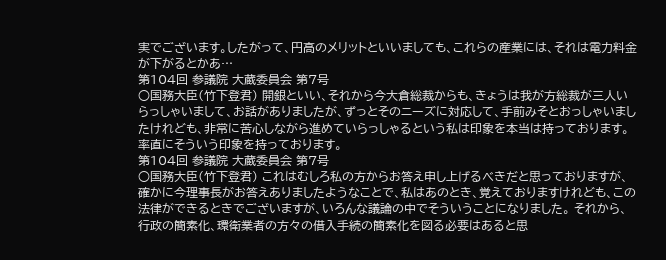実でございます。したがって、円高のメリットといいましても、これらの産業には、それは電力料金が下がるとかあ…
第104回 参議院 大蔵委員会 第7号
○国務大臣(竹下登君) 開銀といい、それから今大倉総裁からも、きょうは我が方総裁が三人いらっしゃいまして、お話がありましたが、ずっとそのニーズに対応して、手前みそとおっしゃいましたけれども、非常に苦心しながら進めていらっしゃるという私は印象を本当は持っております。率直にそういう印象を持っております。
第104回 参議院 大蔵委員会 第7号
○国務大臣(竹下登君) これはむしろ私の方からお答え申し上げるべきだと思っておりますが、確かに今理事長がお答えありましたようなことで、私はあのとき、覚えておりますけれども、この法律ができるときでございますが、いろんな議論の中でそういうことになりました。 それから、行政の簡素化、環衛業者の方々の借入手続の簡素化を図る必要はあると思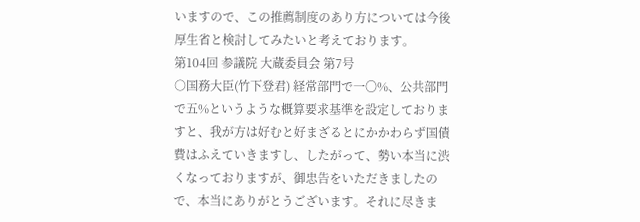いますので、この推薦制度のあり方については今後厚生省と検討してみたいと考えております。
第104回 参議院 大蔵委員会 第7号
○国務大臣(竹下登君) 経常部門で一〇%、公共部門で五%というような概算要求基準を設定しておりますと、我が方は好むと好まざるとにかかわらず国債費はふえていきますし、したがって、勢い本当に渋くなっておりますが、御忠告をいただきましたので、本当にありがとうございます。それに尽きま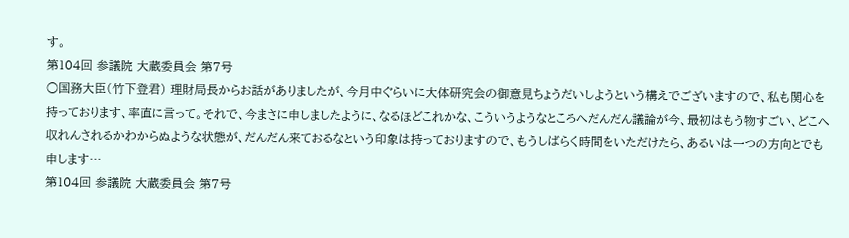す。
第104回 参議院 大蔵委員会 第7号
○国務大臣(竹下登君) 理財局長からお話がありましたが、今月中ぐらいに大体研究会の御意見ちょうだいしようという構えでございますので、私も関心を持っております、率直に言って。それで、今まさに申しましたように、なるほどこれかな、こういうようなところへだんだん議論が今、最初はもう物すごい、どこへ収れんされるかわからぬような状態が、だんだん来ておるなという印象は持っておりますので、もうしばらく時間をいただけたら、あるいは一つの方向とでも申します…
第104回 参議院 大蔵委員会 第7号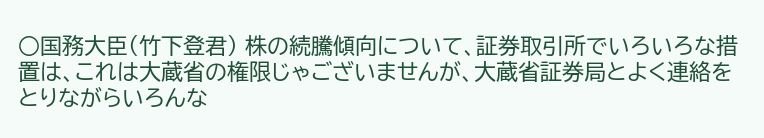○国務大臣(竹下登君) 株の続騰傾向について、証券取引所でいろいろな措置は、これは大蔵省の権限じゃございませんが、大蔵省証券局とよく連絡をとりながらいろんな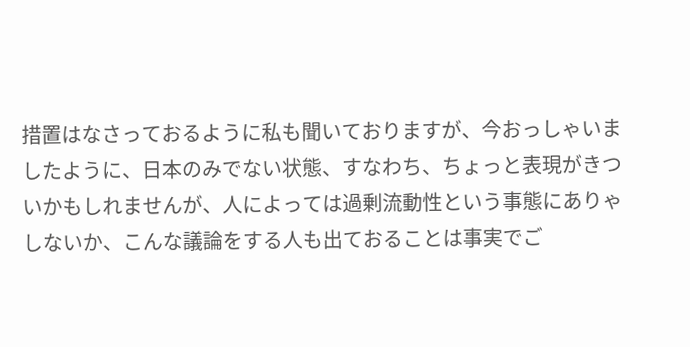措置はなさっておるように私も聞いておりますが、今おっしゃいましたように、日本のみでない状態、すなわち、ちょっと表現がきついかもしれませんが、人によっては過剰流動性という事態にありゃしないか、こんな議論をする人も出ておることは事実でご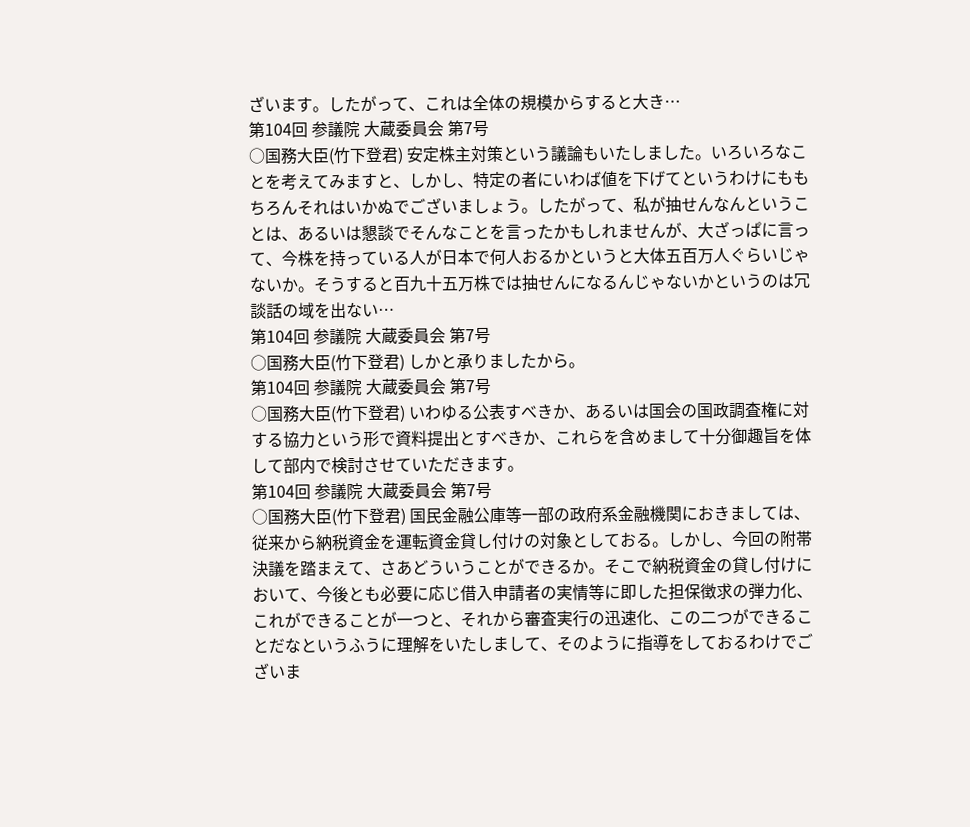ざいます。したがって、これは全体の規模からすると大き…
第104回 参議院 大蔵委員会 第7号
○国務大臣(竹下登君) 安定株主対策という議論もいたしました。いろいろなことを考えてみますと、しかし、特定の者にいわば値を下げてというわけにももちろんそれはいかぬでございましょう。したがって、私が抽せんなんということは、あるいは懇談でそんなことを言ったかもしれませんが、大ざっぱに言って、今株を持っている人が日本で何人おるかというと大体五百万人ぐらいじゃないか。そうすると百九十五万株では抽せんになるんじゃないかというのは冗談話の域を出ない…
第104回 参議院 大蔵委員会 第7号
○国務大臣(竹下登君) しかと承りましたから。
第104回 参議院 大蔵委員会 第7号
○国務大臣(竹下登君) いわゆる公表すべきか、あるいは国会の国政調査権に対する協力という形で資料提出とすべきか、これらを含めまして十分御趣旨を体して部内で検討させていただきます。
第104回 参議院 大蔵委員会 第7号
○国務大臣(竹下登君) 国民金融公庫等一部の政府系金融機関におきましては、従来から納税資金を運転資金貸し付けの対象としておる。しかし、今回の附帯決議を踏まえて、さあどういうことができるか。そこで納税資金の貸し付けにおいて、今後とも必要に応じ借入申請者の実情等に即した担保徴求の弾力化、これができることが一つと、それから審査実行の迅速化、この二つができることだなというふうに理解をいたしまして、そのように指導をしておるわけでございま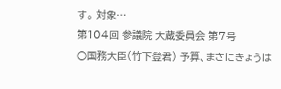す。 対象…
第104回 参議院 大蔵委員会 第7号
○国務大臣(竹下登君) 予算、まさにきょうは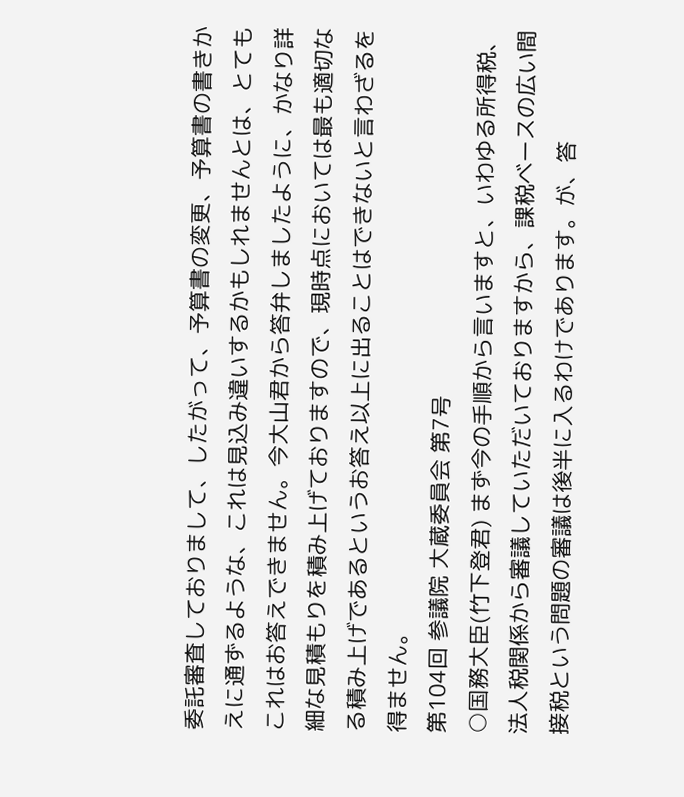委託審査しておりまして、したがって、予算書の変更、予算書の書きかえに通ずるような、これは見込み違いするかもしれませんとは、とてもこれはお答えできません。今大山君から答弁しましたように、かなり詳細な見積もりを積み上げておりますので、現時点においては最も適切なる積み上げであるというお答え以上に出ることはできないと言わざるを得ません。
第104回 参議院 大蔵委員会 第7号
○国務大臣(竹下登君) まず今の手順から言いますと、いわゆる所得税、法人税関係から審議していただいておりますから、課税ベースの広い間接税という問題の審議は後半に入るわけであります。が、答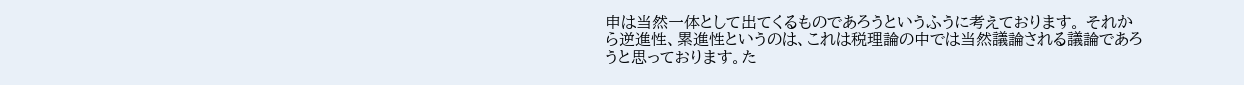申は当然一体として出てくるものであろうというふうに考えております。 それから逆進性、累進性というのは、これは税理論の中では当然議論される議論であろうと思っております。た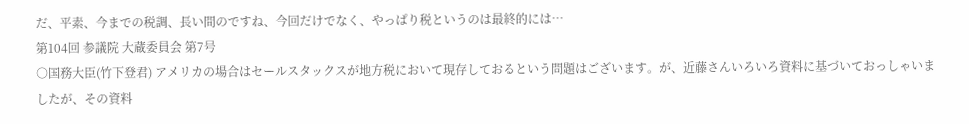だ、平素、今までの税調、長い間のですね、今回だけでなく、やっぱり税というのは最終的には…
第104回 参議院 大蔵委員会 第7号
○国務大臣(竹下登君) アメリカの場合はセールスタックスが地方税において現存しておるという問題はございます。が、近藤さんいろいろ資料に基づいておっしゃいましたが、その資料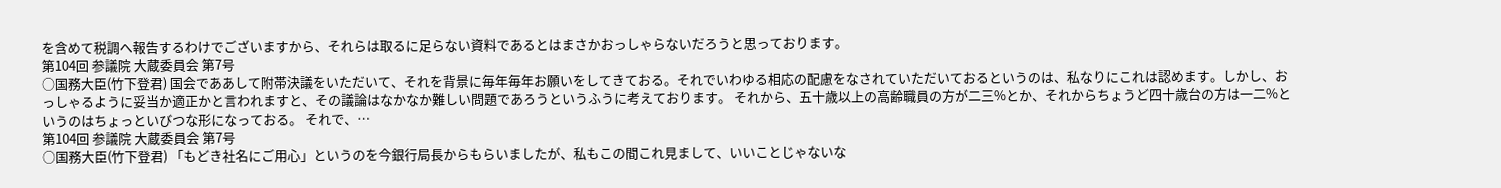を含めて税調へ報告するわけでございますから、それらは取るに足らない資料であるとはまさかおっしゃらないだろうと思っております。
第104回 参議院 大蔵委員会 第7号
○国務大臣(竹下登君) 国会でああして附帯決議をいただいて、それを背景に毎年毎年お願いをしてきておる。それでいわゆる相応の配慮をなされていただいておるというのは、私なりにこれは認めます。しかし、おっしゃるように妥当か適正かと言われますと、その議論はなかなか難しい問題であろうというふうに考えております。 それから、五十歳以上の高齢職員の方が二三%とか、それからちょうど四十歳台の方は一二%というのはちょっといびつな形になっておる。 それで、…
第104回 参議院 大蔵委員会 第7号
○国務大臣(竹下登君) 「もどき社名にご用心」というのを今銀行局長からもらいましたが、私もこの間これ見まして、いいことじゃないな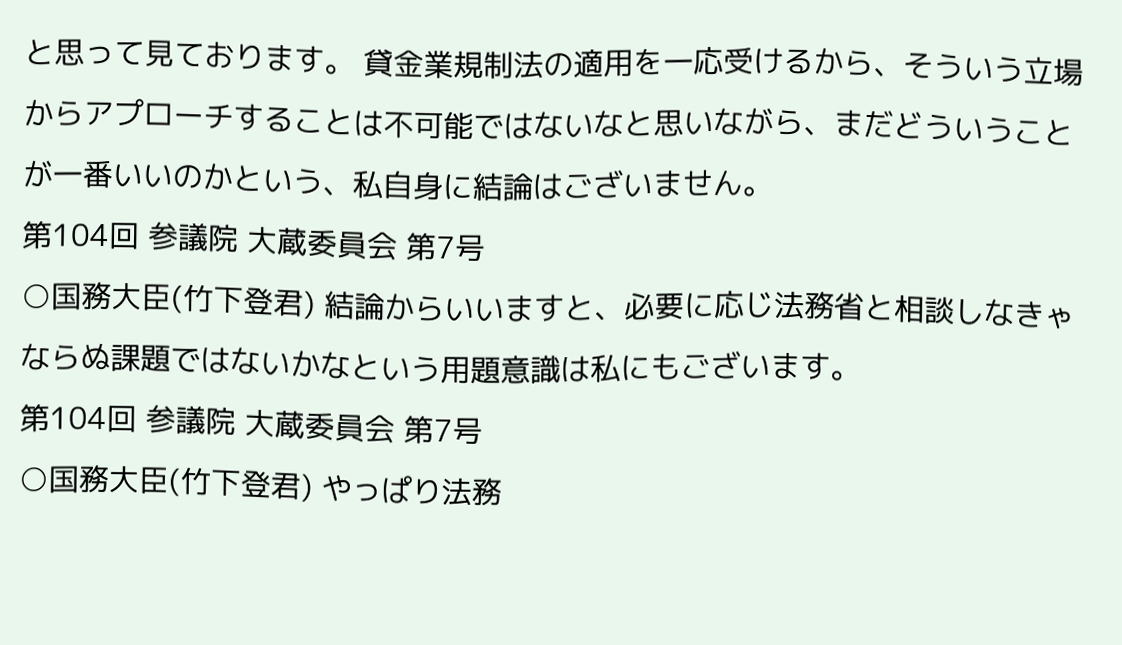と思って見ております。 貸金業規制法の適用を一応受けるから、そういう立場からアプローチすることは不可能ではないなと思いながら、まだどういうことが一番いいのかという、私自身に結論はございません。
第104回 参議院 大蔵委員会 第7号
○国務大臣(竹下登君) 結論からいいますと、必要に応じ法務省と相談しなきゃならぬ課題ではないかなという用題意識は私にもございます。
第104回 参議院 大蔵委員会 第7号
○国務大臣(竹下登君) やっぱり法務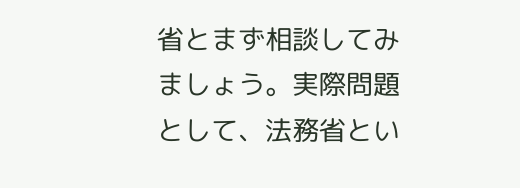省とまず相談してみましょう。実際問題として、法務省とい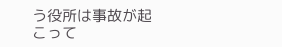う役所は事故が起こって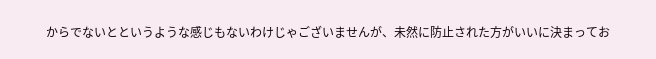からでないとというような感じもないわけじゃございませんが、未然に防止された方がいいに決まってお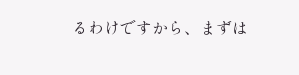るわけですから、まずは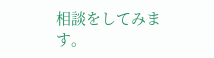相談をしてみます。